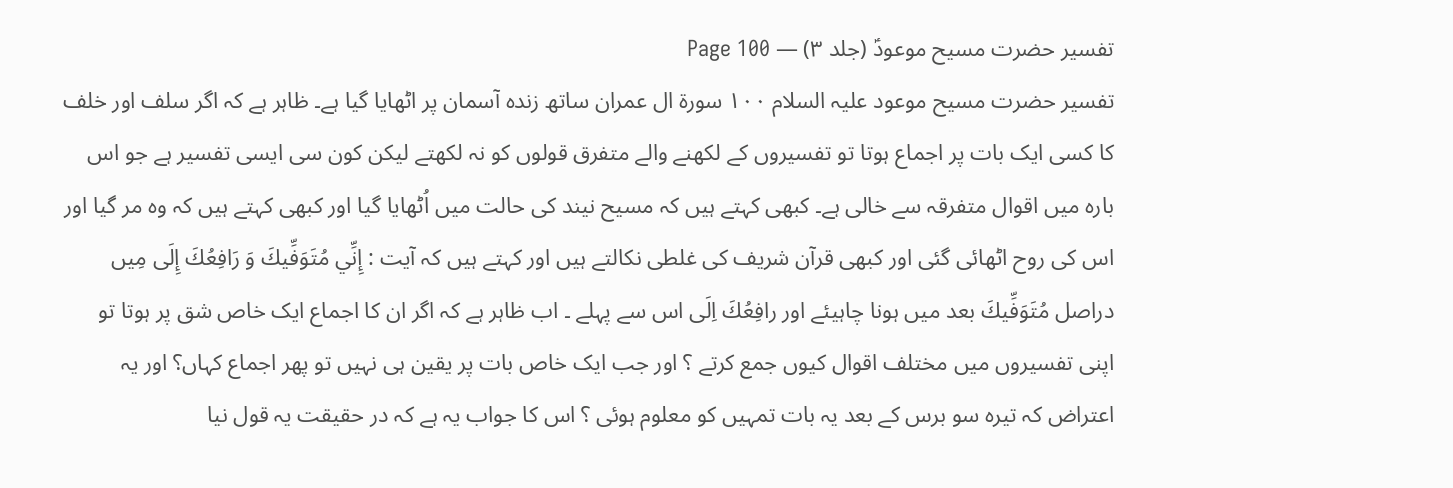تفسیر حضرت مسیح موعودؑ (جلد ۳) — Page 100
تفسیر حضرت مسیح موعود علیہ السلام ۱۰۰ سورة ال عمران ساتھ زندہ آسمان پر اٹھایا گیا ہے۔ ظاہر ہے کہ اگر سلف اور خلف کا کسی ایک بات پر اجماع ہوتا تو تفسیروں کے لکھنے والے متفرق قولوں کو نہ لکھتے لیکن کون سی ایسی تفسیر ہے جو اس بارہ میں اقوال متفرقہ سے خالی ہے۔ کبھی کہتے ہیں کہ مسیح نیند کی حالت میں اُٹھایا گیا اور کبھی کہتے ہیں کہ وہ مر گیا اور اس کی روح اٹھائی گئی اور کبھی قرآن شریف کی غلطی نکالتے ہیں اور کہتے ہیں کہ آیت : إِنِّي مُتَوَفِّيكَ وَ رَافِعُكَ إِلَى مِیں دراصل مُتَوَفِّيكَ بعد میں ہونا چاہیئے اور رافِعُكَ اِلَی اس سے پہلے ۔ اب ظاہر ہے کہ اگر ان کا اجماع ایک خاص شق پر ہوتا تو اپنی تفسیروں میں مختلف اقوال کیوں جمع کرتے ؟ اور جب ایک خاص بات پر یقین ہی نہیں تو پھر اجماع کہاں؟ اور یہ اعتراض کہ تیرہ سو برس کے بعد یہ بات تمہیں کو معلوم ہوئی ؟ اس کا جواب یہ ہے کہ در حقیقت یہ قول نیا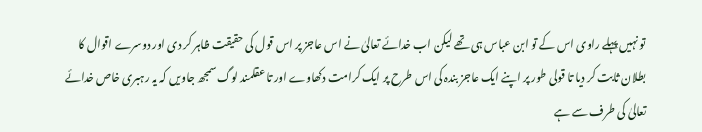تو نہیں پہلے راوی اس کے تو ابن عباس ہی تھے لیکن اب خدائے تعالیٰ نے اس عاجز پر اس قول کی حقیقت ظاہر کر دی اور دوسرے اقوال کا بطلان ثابت کر دیا تا قولی طور پر اپنے ایک عاجز بندہ کی اس طرح پر ایک کرامت دکھاوے اور تا عقلمند لوگ سمجھ جاویں کہ یہ رہبری خاص خدائے تعالیٰ کی طرف سے ہے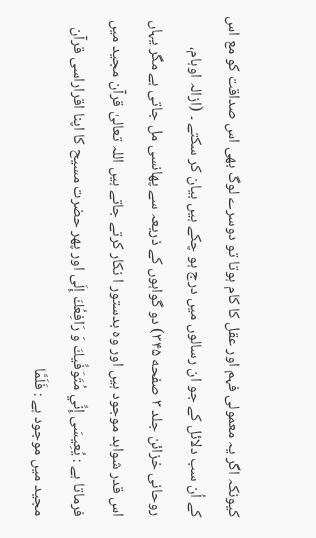کیونکہ اگر یہ معمولی فہم اور عقل کا کام ہوتا تو دوسرے لوگ بھی اس صداقت کو مع اس کے اُن سب دلائل کے جو ان رسالوں میں درج ہو چکے ہیں بیان کر سکتے ۔ (ازالہ اوہام، روحانی خزائن جلد ۳ صفحه ۳۴۵) دو گواہوں کے ذریعہ سے پھانسی مل جاتی ہے مگر یہاں اس قدر شواہد موجود ہیں اور وہ بدستور ا نکار کرتے جاتے ہیں اللہ تعالیٰ قرآن مجید میں فرماتا ہے : يُعِيسَى إِنِّي مُتَوَفِّيكَ وَ رَافِعُكَ إِلَی اور پھر حضرت مسیح کا اپنا اقراراسی قرآن مجید میں موجود ہے : فَلَمَّا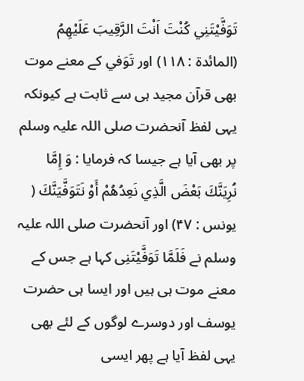تَوَفَّيْتَنِي كُنْتَ اَنْتَ الرَّقِيبَ عَلَيْهِمُ (المائدة : ۱۱۸) اور تَوَفي کے معنے موت بھی قرآن مجید ہی سے ثابت ہے کیونکہ یہی لفظ آنحضرت صلی اللہ علیہ وسلم پر بھی آیا ہے جیسا کہ فرمایا : وَ إِمَّا نُرِيَنَّكَ بَعْضَ الَّذِي نَعِدُهُمْ أَوْ نَتَوَفَّيَنَّكَ ( يونس : ۴۷) اور آنحضرت صلی اللہ علیہ وسلم نے فَلَمَّا تَوَفَّيْتَنِی کہا ہے جس کے معنے موت ہی ہیں اور ایسا ہی حضرت یوسف اور دوسرے لوگوں کے لئے بھی یہی لفظ آیا ہے پھر ایسی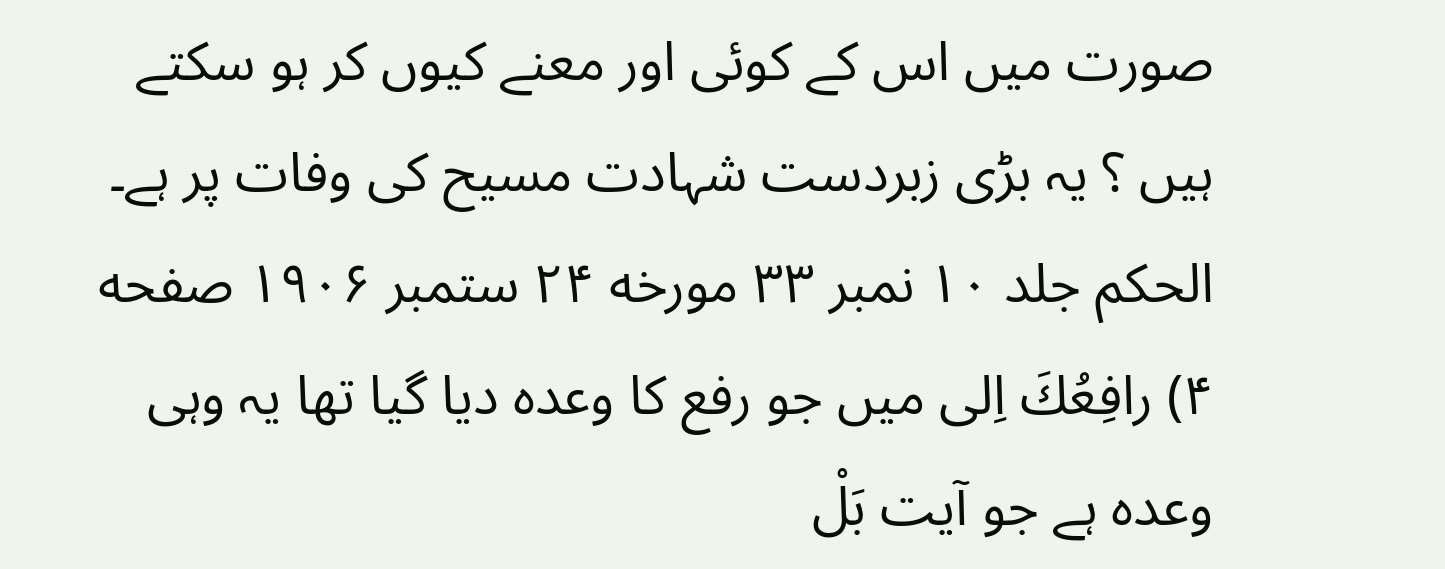صورت میں اس کے کوئی اور معنے کیوں کر ہو سکتے ہیں ؟ یہ بڑی زبردست شہادت مسیح کی وفات پر ہے۔ الحکم جلد ۱۰ نمبر ۳۳ مورخه ۲۴ ستمبر ۱۹۰۶ صفحه ۴) رافِعُكَ اِلی میں جو رفع کا وعدہ دیا گیا تھا یہ وہی وعدہ ہے جو آیت بَلْ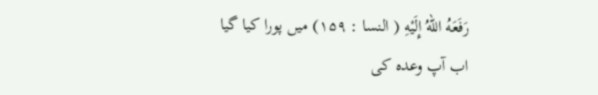رَفَعَهُ اللهُ إِلَيْهِ ( النسا : ۱۵۹) میں پورا کیا گیا اب آپ وعدہ کی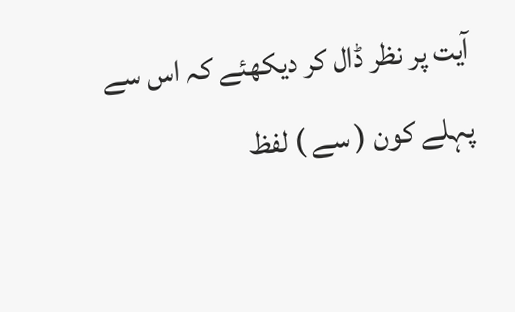آیت پر نظر ڈال کر دیکھئے کہ اس سے پہلے کون ( سے ) لفظ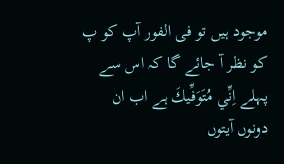موجود ہیں تو فی الفور آپ کو پ کو نظر آ جائے گا کہ اس سے پہلے اِنِّي مُتَوَفِّيكَ ہے اب ان دونوں آیتوں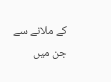کے ملانے سے جن میں